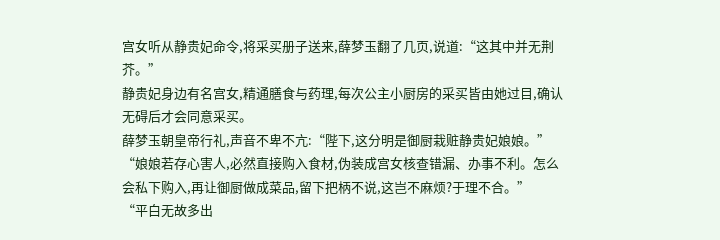宫女听从静贵妃命令,将采买册子送来,薛梦玉翻了几页,说道:“这其中并无荆芥。”
静贵妃身边有名宫女,精通膳食与药理,每次公主小厨房的采买皆由她过目,确认无碍后才会同意采买。
薛梦玉朝皇帝行礼,声音不卑不亢:“陛下,这分明是御厨栽赃静贵妃娘娘。”
“娘娘若存心害人,必然直接购入食材,伪装成宫女核查错漏、办事不利。怎么会私下购入,再让御厨做成菜品,留下把柄不说,这岂不麻烦?于理不合。”
“平白无故多出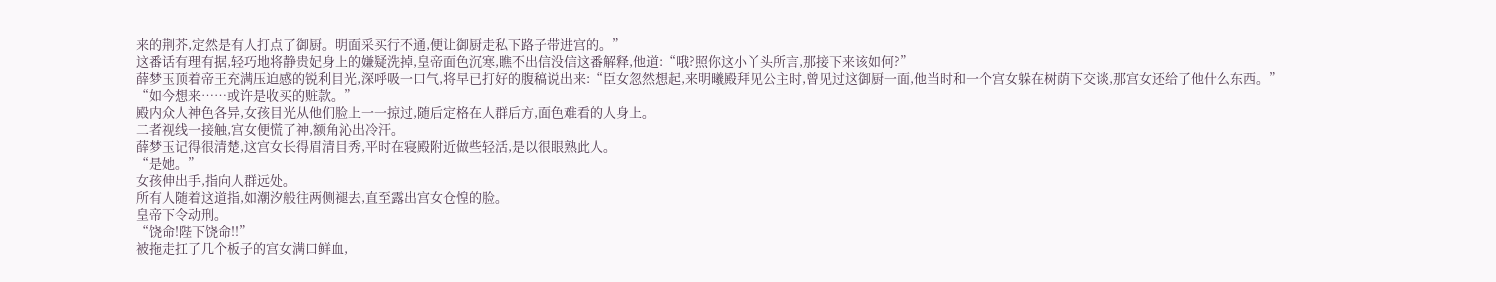来的荆芥,定然是有人打点了御厨。明面采买行不通,便让御厨走私下路子带进宫的。”
这番话有理有据,轻巧地将静贵妃身上的嫌疑洗掉,皇帝面色沉寒,瞧不出信没信这番解释,他道:“哦?照你这小丫头所言,那接下来该如何?”
薛梦玉顶着帝王充满压迫感的锐利目光,深呼吸一口气,将早已打好的腹稿说出来:“臣女忽然想起,来明曦殿拜见公主时,曾见过这御厨一面,他当时和一个宫女躲在树荫下交谈,那宫女还给了他什么东西。”
“如今想来……或许是收买的赃款。”
殿内众人神色各异,女孩目光从他们脸上一一掠过,随后定格在人群后方,面色难看的人身上。
二者视线一接触,宫女便慌了神,额角沁出冷汗。
薛梦玉记得很清楚,这宫女长得眉清目秀,平时在寝殿附近做些轻活,是以很眼熟此人。
“是她。”
女孩伸出手,指向人群远处。
所有人随着这道指,如潮汐般往两侧褪去,直至露出宫女仓惶的脸。
皇帝下令动刑。
“饶命!陛下饶命!!”
被拖走扛了几个板子的宫女满口鲜血,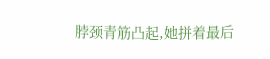脖颈青筋凸起,她拼着最后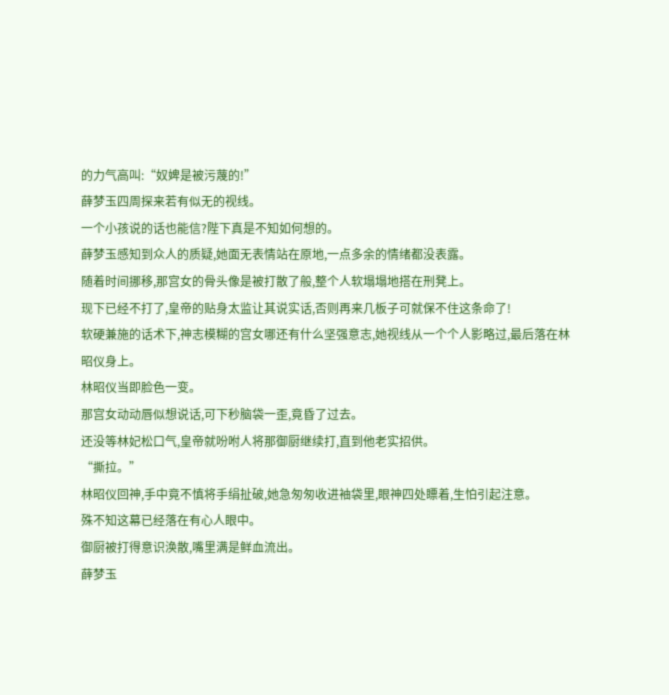的力气高叫:“奴婢是被污蔑的!”
薛梦玉四周探来若有似无的视线。
一个小孩说的话也能信?陛下真是不知如何想的。
薛梦玉感知到众人的质疑,她面无表情站在原地,一点多余的情绪都没表露。
随着时间挪移,那宫女的骨头像是被打散了般,整个人软塌塌地搭在刑凳上。
现下已经不打了,皇帝的贴身太监让其说实话,否则再来几板子可就保不住这条命了!
软硬兼施的话术下,神志模糊的宫女哪还有什么坚强意志,她视线从一个个人影略过,最后落在林昭仪身上。
林昭仪当即脸色一变。
那宫女动动唇似想说话,可下秒脑袋一歪,竟昏了过去。
还没等林妃松口气,皇帝就吩咐人将那御厨继续打,直到他老实招供。
“撕拉。”
林昭仪回神,手中竟不慎将手绢扯破,她急匆匆收进袖袋里,眼神四处瞟着,生怕引起注意。
殊不知这幕已经落在有心人眼中。
御厨被打得意识涣散,嘴里满是鲜血流出。
薛梦玉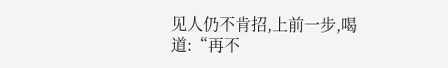见人仍不肯招,上前一步,喝道:“再不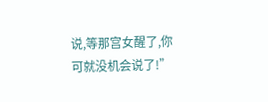说,等那宫女醒了,你可就没机会说了!”